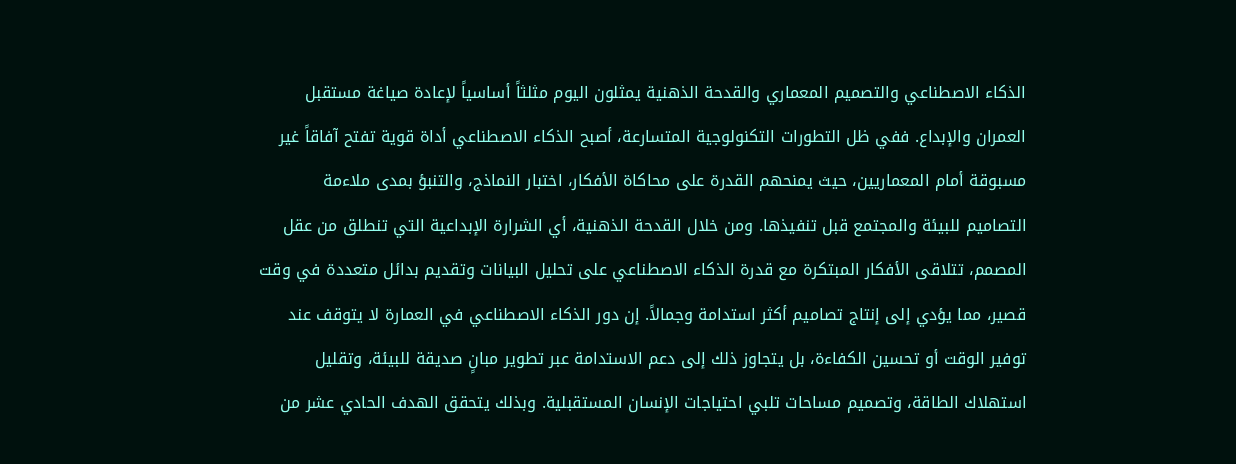الذكاء الاصطناعي والتصميم المعماري والقدحة الذهنية يمثلون اليوم مثلثاً أساسياً لإعادة صياغة مستقبل العمران والإبداع. ففي ظل التطورات التكنولوجية المتسارعة، أصبح الذكاء الاصطناعي أداة قوية تفتح آفاقاً غير مسبوقة أمام المعماريين، حيث يمنحهم القدرة على محاكاة الأفكار، اختبار النماذج، والتنبؤ بمدى ملاءمة التصاميم للبيئة والمجتمع قبل تنفيذها. ومن خلال القدحة الذهنية، أي الشرارة الإبداعية التي تنطلق من عقل المصمم، تتلاقى الأفكار المبتكرة مع قدرة الذكاء الاصطناعي على تحليل البيانات وتقديم بدائل متعددة في وقت قصير، مما يؤدي إلى إنتاج تصاميم أكثر استدامة وجمالاً. إن دور الذكاء الاصطناعي في العمارة لا يتوقف عند توفير الوقت أو تحسين الكفاءة، بل يتجاوز ذلك إلى دعم الاستدامة عبر تطوير مبانٍ صديقة للبيئة، وتقليل استهلاك الطاقة، وتصميم مساحات تلبي احتياجات الإنسان المستقبلية. وبذلك يتحقق الهدف الحادي عشر من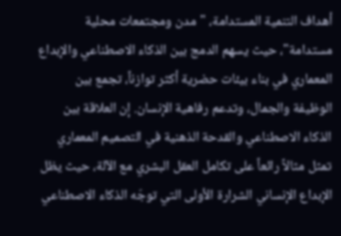أهداف التنمية المستدامة، "مدن ومجتمعات محلية مستدامة"، حيث يسهم الدمج بين الذكاء الاصطناعي والإبداع المعماري في بناء بيئات حضرية أكثر توازناً، تجمع بين الوظيفة والجمال، وتدعم رفاهية الإنسان. إن العلاقة بين الذكاء الاصطناعي والقدحة الذهنية في التصميم المعماري تمثل مثالاً رائعاً على تكامل العقل البشري مع الآلة، حيث يظل الإبداع الإنساني الشرارة الأولى التي توجّه الذكاء الاصطناعي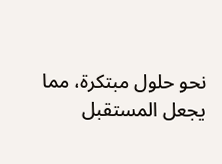نحو حلول مبتكرة، مما يجعل المستقبل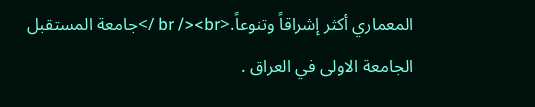المعماري أكثر إشراقاً وتنوعاً.<br /><br />جامعة المستقبل الجامعة الاولى في العراق .